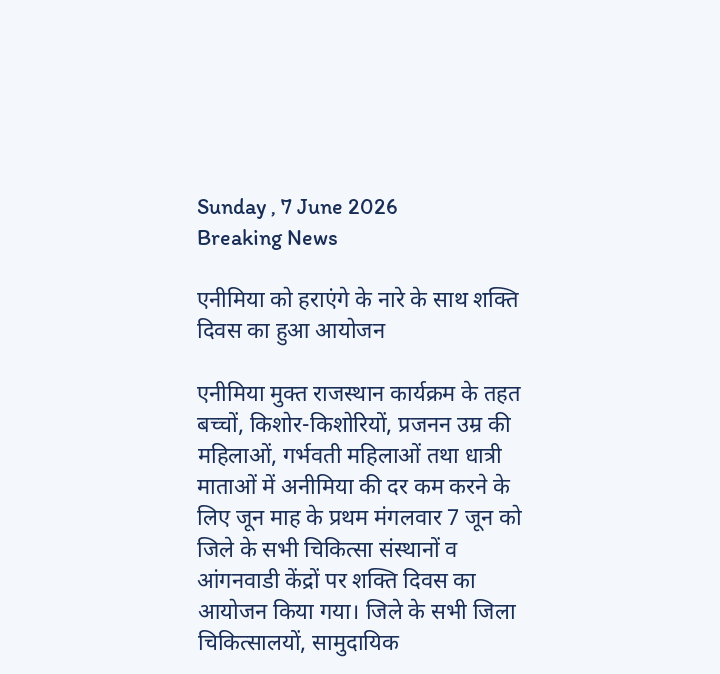Sunday , 7 June 2026
Breaking News

एनीमिया को हराएंगे के नारे के साथ शक्ति दिवस का हुआ आयोजन

एनीमिया मुक्त राजस्थान कार्यक्रम के तहत बच्चों, किशोर-किशोरियों, प्रजनन उम्र की महिलाओं, गर्भवती महिलाओं तथा धात्री माताओं में अनीमिया की दर कम करने के लिए जून माह के प्रथम मंगलवार 7 जून को जिले के सभी चिकित्सा संस्थानों व आंगनवाडी केंद्रों पर शक्ति दिवस का आयोजन किया गया। जिले के सभी जिला चिकित्सालयों, सामुदायिक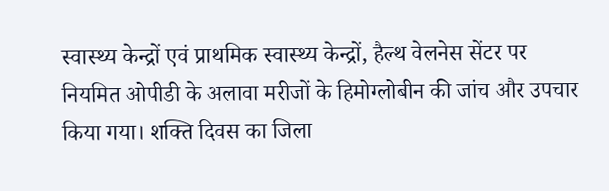स्वास्थ्य केन्द्रों एवं प्राथमिक स्वास्थ्य केन्द्रों, हैल्थ वेलनेस सेंटर पर नियमित ओपीडी के अलावा मरीजों के हिमोग्लोबीन की जांच और उपचार किया गया। शक्ति दिवस का जिला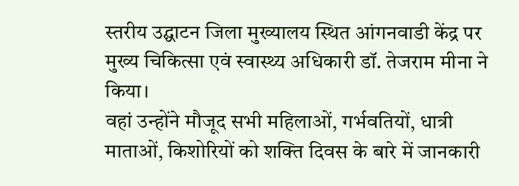स्तरीय उद्घाटन जिला मुख्यालय स्थित आंगनवाडी केंद्र पर मुख्य चिकित्सा एवं स्वास्थ्य अधिकारी डॉ. तेजराम मीना ने किया।
वहां उन्होंने मौजूद सभी महिलाओं, गर्भवतियों, धात्री माताओं, किशोरियों को शक्ति दिवस के बारे में जानकारी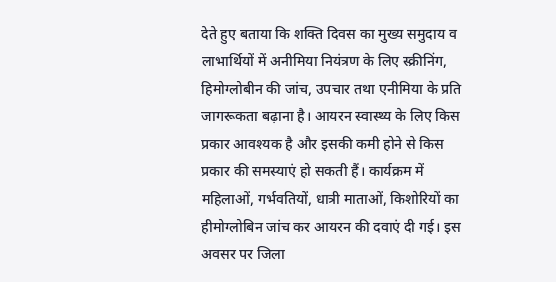देते हुए बताया कि शक्ति दिवस का मुख्य समुदाय व लाभार्थियों में अनीमिया नियंत्रण के लिए स्क्रीनिंग, हिमोग्लोबीन की जांच, उपचार तथा एनीमिया के प्रति जागरूकता बढ़ाना है। आयरन स्वास्थ्य के लिए किस प्रकार आवश्यक है और इसकी कमी होने से किस प्रकार की समस्याएं हो सकती हैं। कार्यक्रम में महिलाओं, गर्भवतियों, धात्री माताओं, किशोरियों का हीमोग्लोबिन जांच कर आयरन की दवाएं दी गई। इस अवसर पर जिला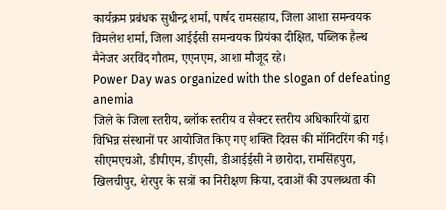कार्यक्रम प्रबंधक सुधीन्द्र शर्मा, पार्षद रामसहाय, जिला आशा समन्वयक विमलेश शर्मा, जिला आईईसी समन्वयक प्रियंका दीक्षित, पब्लिक हैल्थ मैनेजर अरविंद गौतम, एएनएम, आशा मौजूद रहे।
Power Day was organized with the slogan of defeating anemia
जिले के जिला स्तरीय, ब्लॉक स्तरीय व सैक्टर स्तरीय अधिकारियों द्वारा विभिन्न संस्थानों पर आयोजित किए गए शक्ति दिवस की मॉनिटरिंग की गई। सीएमएचओ, डीपीएम, डीएसी, डीआईईसी ने छारोदा, रामसिंहपुरा, खिलचीपुर, शेरपुर के सत्रों का निरीक्षण किया, दवाओं की उपलब्धता की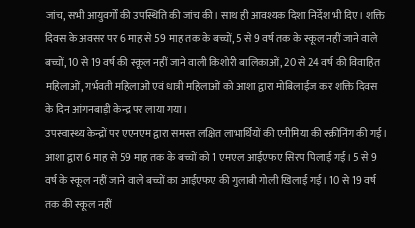जांच, सभी आयुवर्गों की उपस्थिति की जांच की। साथ ही आवश्यक दिशा निर्देश भी दिए। शक्ति दिवस के अवसर पर 6 माह से 59 माह तक के बच्चों, 5 से 9 वर्ष तक के स्कूल नहीं जाने वाले बच्चों, 10 से 19 वर्ष की स्कूल नहीं जाने वाली किशोरी बालिकाओं, 20 से 24 वर्ष की विवाहित महिलाओं, गर्भवती महिलाओं एवं धात्री महिलाओं को आशा द्वारा मोबिलाईज कर शक्ति दिवस के दिन आंगनबाड़ी केन्द्र पर लाया गया।
उपस्वास्थ्य केन्द्रों पर एएनएम द्वारा समस्त लक्षित लाभार्थियों की एनीमिया की स्क्रीनिंग की गई। आशा द्वारा 6 माह से 59 माह तक के बच्चों को 1 एमएल आईएफए सिरप पिलाई गई। 5 से 9 वर्ष के स्कूल नहीं जाने वाले बच्चों का आईएफए की गुलाबी गोली खिलाई गई। 10 से 19 वर्ष तक की स्कूल नहीं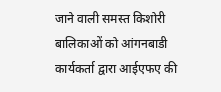जाने वाली समस्त किशोरी बालिकाओं को आंगनबाडी कार्यकर्ता द्वारा आईएफए की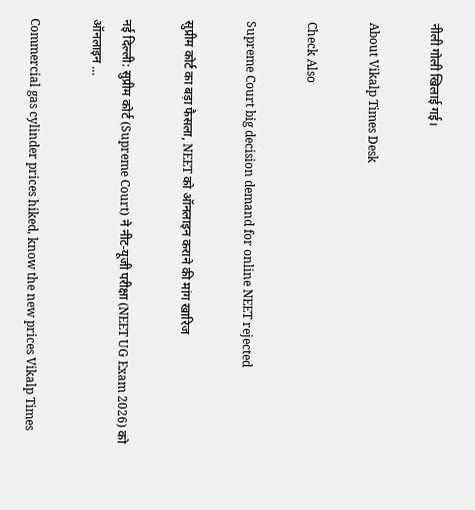नीली गोली खिलाई गई।

About Vikalp Times Desk

Check Also

Supreme Court big decision demand for online NEET rejected

सुप्रीम कोर्ट का बड़ा फैसला, NEET को ऑनलाइन कराने की मांग खारिज

नई दिल्ली: सुप्रीम कोर्ट (Supreme Court) ने नीट-यूजी परीक्षा (NEET UG Exam 2026) को ऑनलाइन …

Commercial gas cylinder prices hiked, know the new prices Vikalp Times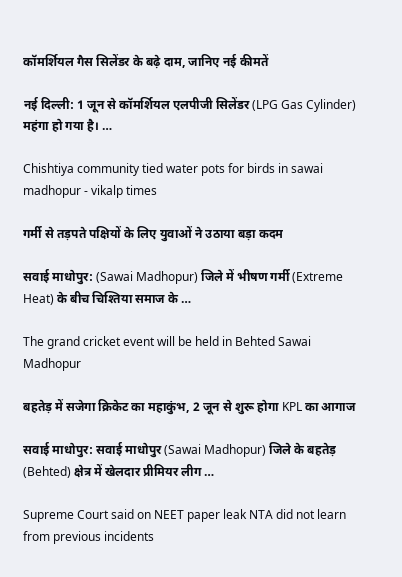कॉमर्शियल गैस सिलेंडर के बढ़े दाम, जानिए नई कीमतें

नई दिल्ली: 1 जून से कॉमर्शियल एलपीजी सिलेंडर (LPG Gas Cylinder) महंगा हो गया है। …

Chishtiya community tied water pots for birds in sawai madhopur - vikalp times

गर्मी से तड़पते पक्षियों के लिए युवाओं ने उठाया बड़ा कदम

सवाई माधोपुर: (Sawai Madhopur) जिले में भीषण गर्मी (Extreme Heat) के बीच चिश्तिया समाज के …

The grand cricket event will be held in Behted Sawai Madhopur

बहतेड़ में सजेगा क्रिकेट का महाकुंभ, 2 जून से शुरू होगा KPL का आगाज

सवाई माधोपुर: सवाई माधोपुर (Sawai Madhopur) जिले के बहतेड़ (Behted) क्षेत्र में खेलदार प्रीमियर लीग …

Supreme Court said on NEET paper leak NTA did not learn from previous incidents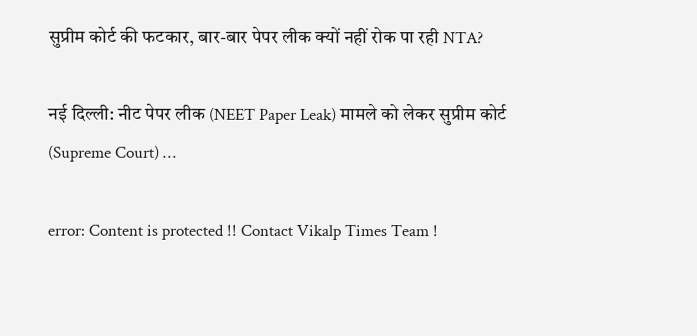सुप्रीम कोर्ट की फटकार, बार-बार पेपर लीक क्यों नहीं रोक पा रही NTA?

नई दिल्ली: नीट पेपर लीक (NEET Paper Leak) मामले को लेकर सुप्रीम कोर्ट (Supreme Court) …

error: Content is protected !! Contact Vikalp Times Team !